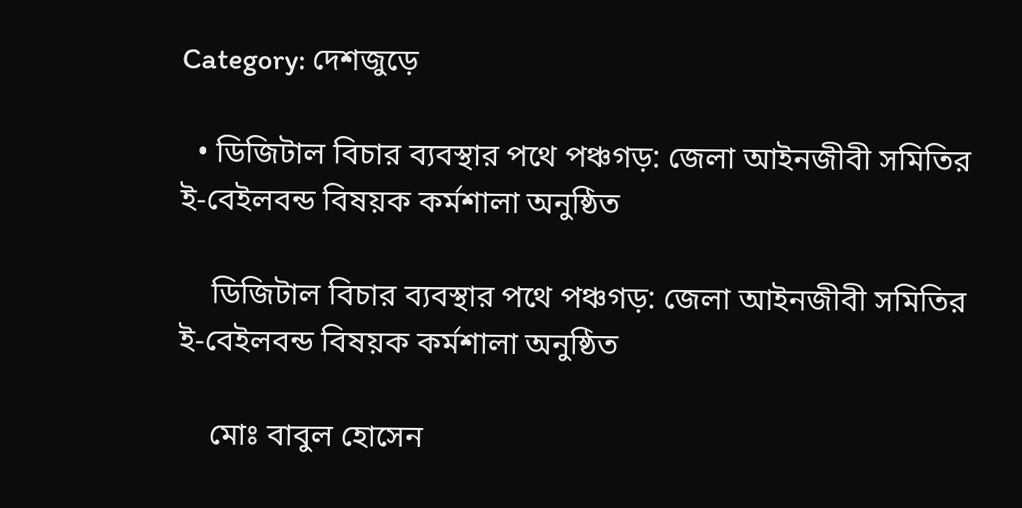Category: দেশজুড়ে

  • ডিজিটাল বিচার ব্যবস্থার পথে পঞ্চগড়: জেলা আইনজীবী সমিতির ই-বেইলবন্ড বিষয়ক কর্মশালা অনুষ্ঠিত

    ডিজিটাল বিচার ব্যবস্থার পথে পঞ্চগড়: জেলা আইনজীবী সমিতির ই-বেইলবন্ড বিষয়ক কর্মশালা অনুষ্ঠিত

    মোঃ বাবুল হোসেন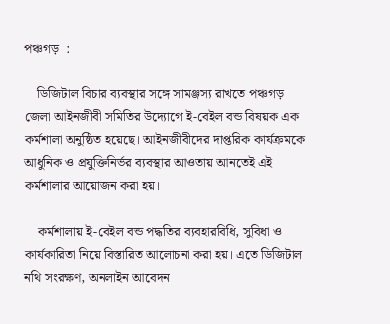পঞ্চগড়  :

    ডিজিটাল বিচার ব্যবস্থার সঙ্গে সামঞ্জস্য রাখতে পঞ্চগড় জেলা আইনজীবী সমিতির উদ্যোগে ই-বেইল বন্ড বিষয়ক এক কর্মশালা অনুষ্ঠিত হয়েছে। আইনজীবীদের দাপ্তরিক কার্যক্রমকে আধুনিক ও প্রযুক্তিনির্ভর ব্যবস্থার আওতায় আনতেই এই কর্মশালার আয়োজন করা হয়।

    কর্মশালায় ই-বেইল বন্ড পদ্ধতির ব্যবহারবিধি, সুবিধা ও কার্যকারিতা নিয়ে বিস্তারিত আলোচনা করা হয়। এতে ডিজিটাল নথি সংরক্ষণ, অনলাইন আবেদন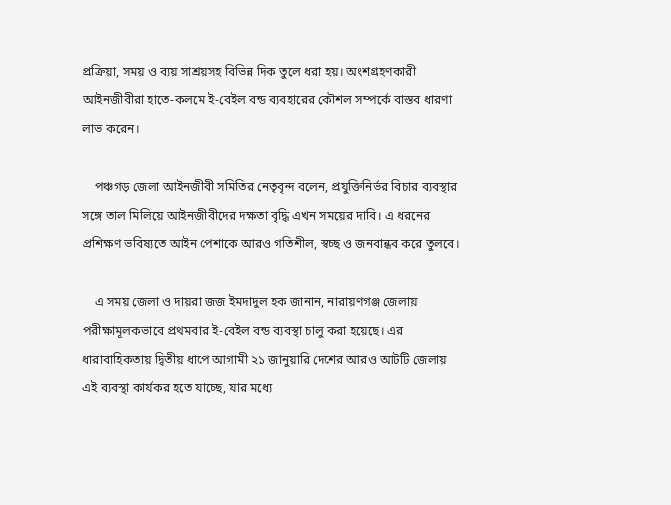প্রক্রিয়া, সময় ও ব্যয় সাশ্রয়সহ বিভিন্ন দিক তুলে ধরা হয়। অংশগ্রহণকারী আইনজীবীরা হাতে-কলমে ই-বেইল বন্ড ব্যবহারের কৌশল সম্পর্কে বাস্তব ধারণা লাভ করেন।

    পঞ্চগড় জেলা আইনজীবী সমিতির নেতৃবৃন্দ বলেন, প্রযুক্তিনির্ভর বিচার ব্যবস্থার সঙ্গে তাল মিলিয়ে আইনজীবীদের দক্ষতা বৃদ্ধি এখন সময়ের দাবি। এ ধরনের প্রশিক্ষণ ভবিষ্যতে আইন পেশাকে আরও গতিশীল, স্বচ্ছ ও জনবান্ধব করে তুলবে।

    এ সময় জেলা ও দায়রা জজ ইমদাদুল হক জানান, নারায়ণগঞ্জ জেলায় পরীক্ষামূলকভাবে প্রথমবার ই-বেইল বন্ড ব্যবস্থা চালু করা হয়েছে। এর ধারাবাহিকতায় দ্বিতীয় ধাপে আগামী ২১ জানুয়ারি দেশের আরও আটটি জেলায় এই ব্যবস্থা কার্যকর হতে যাচ্ছে, যার মধ্যে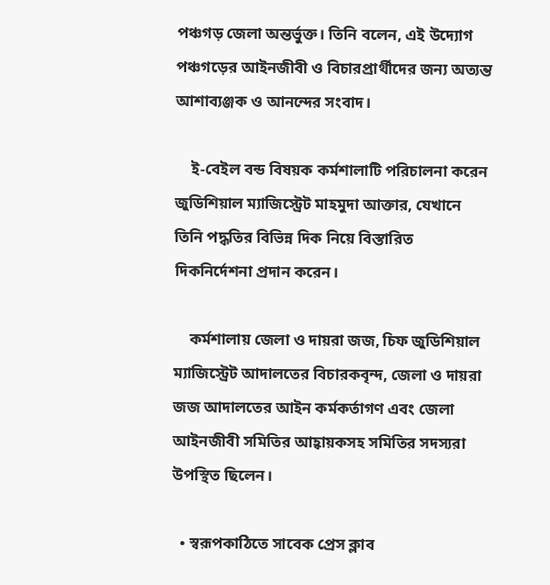পঞ্চগড় জেলা অন্তর্ভুক্ত। তিনি বলেন, এই উদ্যোগ পঞ্চগড়ের আইনজীবী ও বিচারপ্রার্থীদের জন্য অত্যন্ত আশাব্যঞ্জক ও আনন্দের সংবাদ।

    ই-বেইল বন্ড বিষয়ক কর্মশালাটি পরিচালনা করেন জুডিশিয়াল ম্যাজিস্ট্রেট মাহমুদা আক্তার, যেখানে তিনি পদ্ধতির বিভিন্ন দিক নিয়ে বিস্তারিত দিকনির্দেশনা প্রদান করেন।

    কর্মশালায় জেলা ও দায়রা জজ, চিফ জুডিশিয়াল ম্যাজিস্ট্রেট আদালতের বিচারকবৃন্দ, জেলা ও দায়রা জজ আদালতের আইন কর্মকর্তাগণ এবং জেলা আইনজীবী সমিতির আহ্বায়কসহ সমিতির সদস্যরা উপস্থিত ছিলেন।

  • স্বরূপকাঠিতে সাবেক প্রেস ক্লাব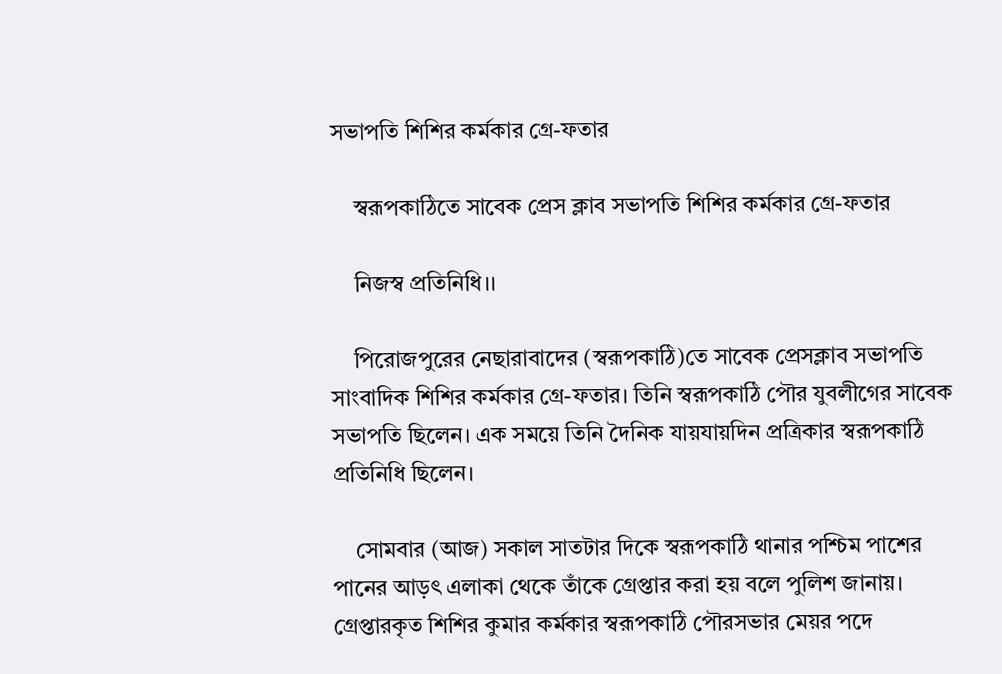সভাপতি শিশির কর্মকার গ্রে-ফতার

    স্বরূপকাঠিতে সাবেক প্রেস ক্লাব সভাপতি শিশির কর্মকার গ্রে-ফতার

    নিজস্ব প্রতিনিধি।।

    পিরোজপুরের নেছারাবাদের (স্বরূপকাঠি)তে সাবেক প্রেসক্লাব সভাপতি সাংবাদিক শিশির কর্মকার গ্রে-ফতার। তিনি স্বরূপকাঠি পৌর যুবলীগের সাবেক সভাপতি ছিলেন। এক সময়ে তিনি দৈনিক যায়যায়দিন প্রত্রিকার স্বরূপকাঠি প্রতিনিধি ছিলেন।

    সোমবার (আজ) সকাল সাতটার দিকে স্বরূপকাঠি থানার পশ্চিম পাশের পানের আড়ৎ এলাকা থেকে তাঁকে গ্রেপ্তার করা হয় বলে পুলিশ জানায়। গ্রেপ্তারকৃত শিশির কুমার কর্মকার স্বরূপকাঠি পৌরসভার মেয়র পদে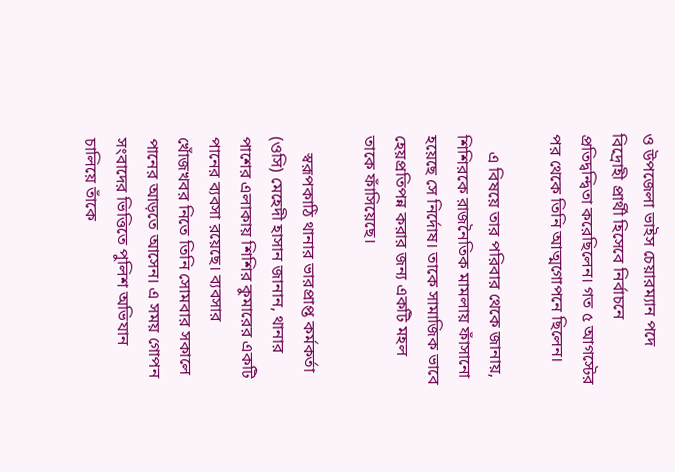ও উপজেলা ভাইস চেয়ারম্যান পদে বিদ্রোহী প্রার্থী হিসেবে নির্বাচনে প্রতিদ্বন্দ্বিতা করেছিলেন। গত ৫ আগস্টের পর থেকে তিনি আত্মগোপনে ছিলেন।

    এ বিষয়ে তার পরিবার থেকে জানায়, শিশিরকে রাজনৈতিক মামলায় ফাঁসানো হয়েছে সে নির্দোষ। তাকে সামাজিক ভাবে হেয়প্রতিপন্ন করার জন্য একটি মহল তাকে ফাঁসিয়েছে।

    স্বরূপকাঠি থানার ভারপ্রাপ্ত কর্মকর্তা (ওসি) মেহেদী হাসান জানান, থানার পাশের এলাকায় শিশির কুমারের একটি পানের ব্যবসা রয়েছে। ব্যবসার খোঁজখবর নিতে তিনি সোমবার সকালে পানের আড়তে আসেন। এ সময় গোপন সংবাদের ভিত্তিতে পুলিশ অভিযান চালিয়ে তাঁকে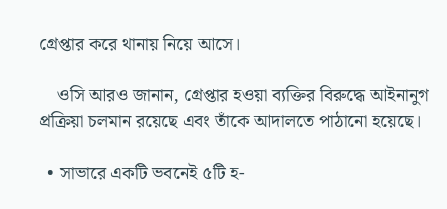গ্রেপ্তার করে থানায় নিয়ে আসে।

    ওসি আরও জানান, গ্রেপ্তার হওয়া ব্যক্তির বিরুদ্ধে আইনানুগ প্রক্রিয়া চলমান রয়েছে এবং তাঁকে আদালতে পাঠানো হয়েছে।

  • সাভারে একটি ভবনেই ৫টি হ-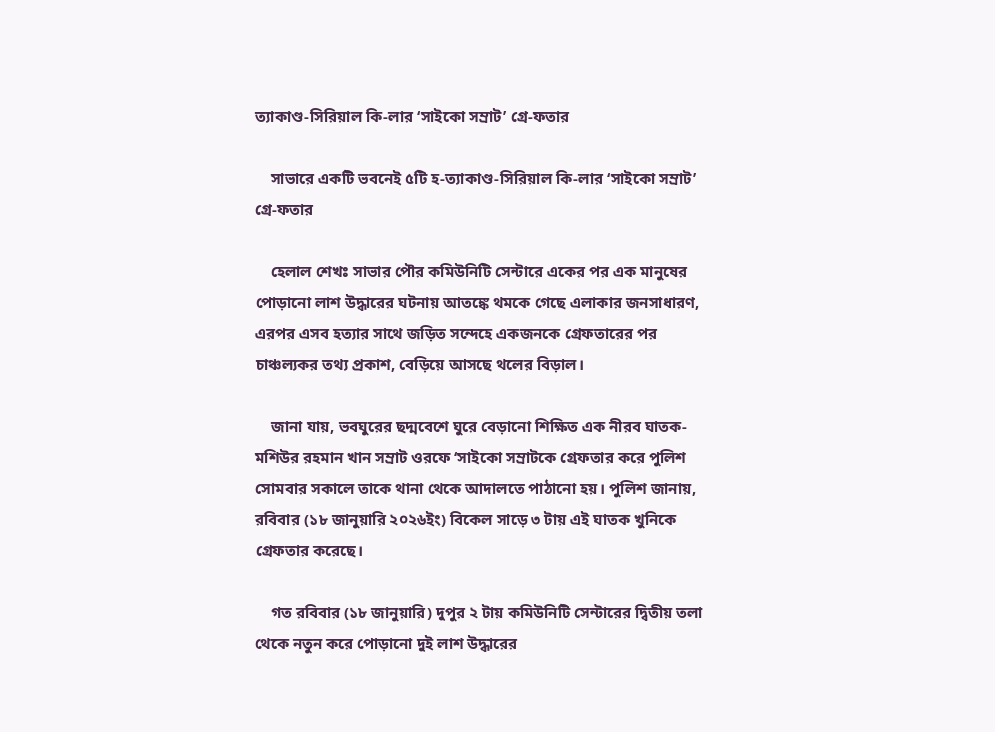ত্যাকাণ্ড-সিরিয়াল কি-লার ‘সাইকো সম্রাট’ গ্রে-ফতার

    সাভারে একটি ভবনেই ৫টি হ-ত্যাকাণ্ড-সিরিয়াল কি-লার ‘সাইকো সম্রাট’ গ্রে-ফতার

    হেলাল শেখঃ সাভার পৌর কমিউনিটি সেন্টারে একের পর এক মানুষের পোড়ানো লাশ উদ্ধারের ঘটনায় আতঙ্কে থমকে গেছে এলাকার জনসাধারণ, এরপর এসব হত্যার সাথে জড়িত সন্দেহে একজনকে গ্রেফতারের পর চাঞ্চল্যকর তথ্য প্রকাশ, বেড়িয়ে আসছে থলের বিড়াল।

    জানা যায়, ভবঘুরের ছদ্মবেশে ঘুরে বেড়ানো শিক্ষিত এক নীরব ঘাতক-মশিউর রহমান খান সম্রাট ওরফে ‘সাইকো সম্রাটকে গ্রেফতার করে পুলিশ সোমবার সকালে তাকে থানা থেকে আদালতে পাঠানো হয়। পুলিশ জানায়, রবিবার (১৮ জানুয়ারি ২০২৬ইং) বিকেল সাড়ে ৩ টায় এই ঘাতক খুনিকে গ্রেফতার করেছে।

    গত রবিবার (১৮ জানুয়ারি) দুপুর ২ টায় কমিউনিটি সেন্টারের দ্বিতীয় তলা থেকে নতুন করে পোড়ানো দুই লাশ উদ্ধারের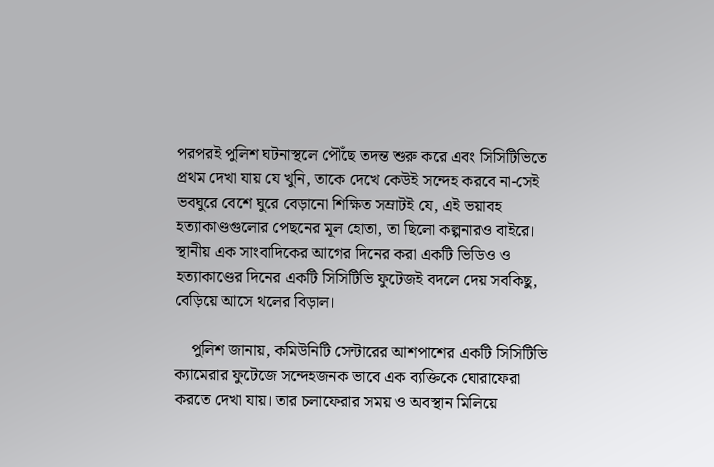পরপরই পুলিশ ঘটনাস্থলে পৌঁছে তদন্ত শুরু করে এবং সিসিটিভিতে প্রথম দেখা যায় যে খুনি, তাকে দেখে কেউই সন্দেহ করবে না-সেই ভবঘুরে বেশে ঘুরে বেড়ানো শিক্ষিত সম্রাটই যে, এই ভয়াবহ হত্যাকাণ্ডগুলোর পেছনের মূল হোতা, তা ছিলো কল্পনারও বাইরে। স্থানীয় এক সাংবাদিকের আগের দিনের করা একটি ভিডিও ও হত্যাকাণ্ডের দিনের একটি সিসিটিভি ফুটেজই বদলে দেয় সবকিছু, বেড়িয়ে আসে থলের বিড়াল।

    পুলিশ জানায়, কমিউনিটি সেন্টারের আশপাশের একটি সিসিটিভি ক্যামেরার ফুটেজে সন্দেহজনক ভাবে এক ব্যক্তিকে ঘোরাফেরা করতে দেখা যায়। তার চলাফেরার সময় ও অবস্থান মিলিয়ে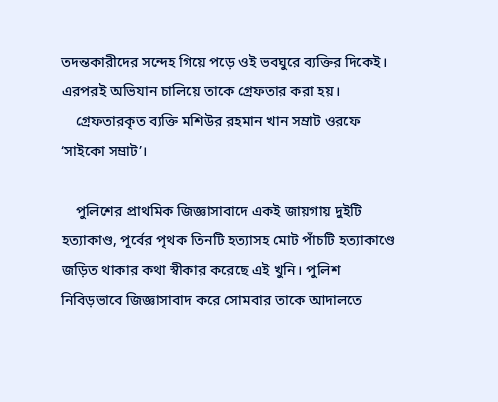তদন্তকারীদের সন্দেহ গিয়ে পড়ে ওই ভবঘুরে ব্যক্তির দিকেই। এরপরই অভিযান চালিয়ে তাকে গ্রেফতার করা হয়।
    গ্রেফতারকৃত ব্যক্তি মশিউর রহমান খান সম্রাট ওরফে ‘সাইকো সম্রাট’।

    পুলিশের প্রাথমিক জিজ্ঞাসাবাদে একই জায়গায় দুইটি হত্যাকাণ্ড, পূর্বের পৃথক তিনটি হত্যাসহ মোট পাঁচটি হত্যাকাণ্ডে জড়িত থাকার কথা স্বীকার করেছে এই খুনি। পুলিশ নিবিড়ভাবে জিজ্ঞাসাবাদ করে সোমবার তাকে আদালতে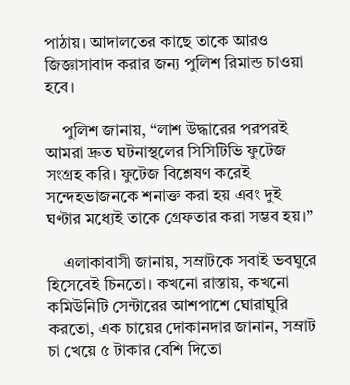পাঠায়। আদালতের কাছে তাকে আরও জিজ্ঞাসাবাদ করার জন্য পুলিশ রিমান্ড চাওয়া হবে।

    পুলিশ জানায়, “লাশ উদ্ধারের পরপরই আমরা দ্রুত ঘটনাস্থলের সিসিটিভি ফুটেজ সংগ্রহ করি। ফুটেজ বিশ্লেষণ করেই সন্দেহভাজনকে শনাক্ত করা হয় এবং দুই ঘণ্টার মধ্যেই তাকে গ্রেফতার করা সম্ভব হয়।”

    এলাকাবাসী জানায়, সম্রাটকে সবাই ভবঘুরে হিসেবেই চিনতো। কখনো রাস্তায়, কখনো কমিউনিটি সেন্টারের আশপাশে ঘোরাঘুরি করতো, এক চায়ের দোকানদার জানান, সম্রাট চা খেয়ে ৫ টাকার বেশি দিতো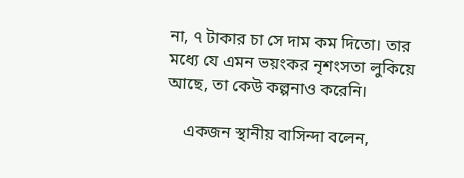না, ৭ টাকার চা সে দাম কম দিতো। তার মধ্যে যে এমন ভয়ংকর নৃশংসতা লুকিয়ে আছে, তা কেউ কল্পনাও করেনি।

    একজন স্থানীয় বাসিন্দা বলেন,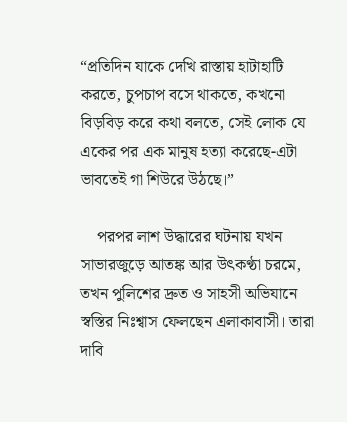“প্রতিদিন যাকে দেখি রাস্তায় হাটাহাটি করতে, চুপচাপ বসে থাকতে, কখনো বিড়বিড় করে কথা বলতে, সেই লোক যে একের পর এক মানুষ হত্যা করেছে-এটা ভাবতেই গা শিউরে উঠছে।”

    পরপর লাশ উদ্ধারের ঘটনায় যখন সাভারজুড়ে আতঙ্ক আর উৎকণ্ঠা চরমে, তখন পুলিশের দ্রুত ও সাহসী অভিযানে স্বস্তির নিঃশ্বাস ফেলছেন এলাকাবাসী। তারা দাবি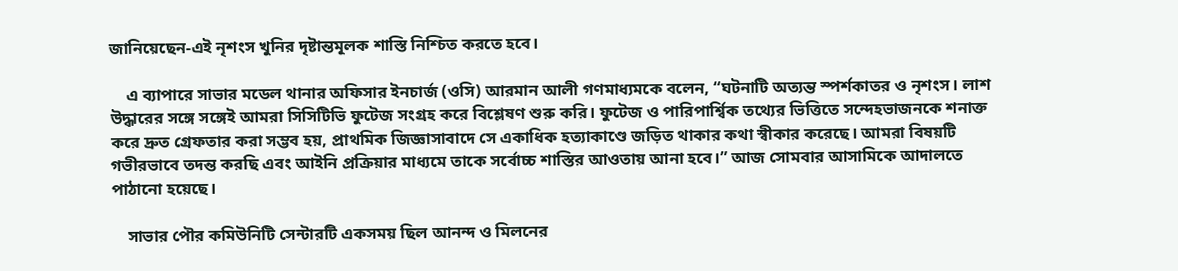জানিয়েছেন-এই নৃশংস খুনির দৃষ্টান্তমূলক শাস্তি নিশ্চিত করতে হবে।

    এ ব্যাপারে সাভার মডেল থানার অফিসার ইনচার্জ (ওসি) আরমান আলী গণমাধ্যমকে বলেন, “ঘটনাটি অত্যন্ত স্পর্শকাতর ও নৃশংস। লাশ উদ্ধারের সঙ্গে সঙ্গেই আমরা সিসিটিভি ফুটেজ সংগ্রহ করে বিশ্লেষণ শুরু করি। ফুটেজ ও পারিপার্শ্বিক তথ্যের ভিত্তিতে সন্দেহভাজনকে শনাক্ত করে দ্রুত গ্রেফতার করা সম্ভব হয়, প্রাথমিক জিজ্ঞাসাবাদে সে একাধিক হত্যাকাণ্ডে জড়িত থাকার কথা স্বীকার করেছে। আমরা বিষয়টি গভীরভাবে তদন্ত করছি এবং আইনি প্রক্রিয়ার মাধ্যমে তাকে সর্বোচ্চ শাস্তির আওতায় আনা হবে।” আজ সোমবার আসামিকে আদালতে পাঠানো হয়েছে।

    সাভার পৌর কমিউনিটি সেন্টারটি একসময় ছিল আনন্দ ও মিলনের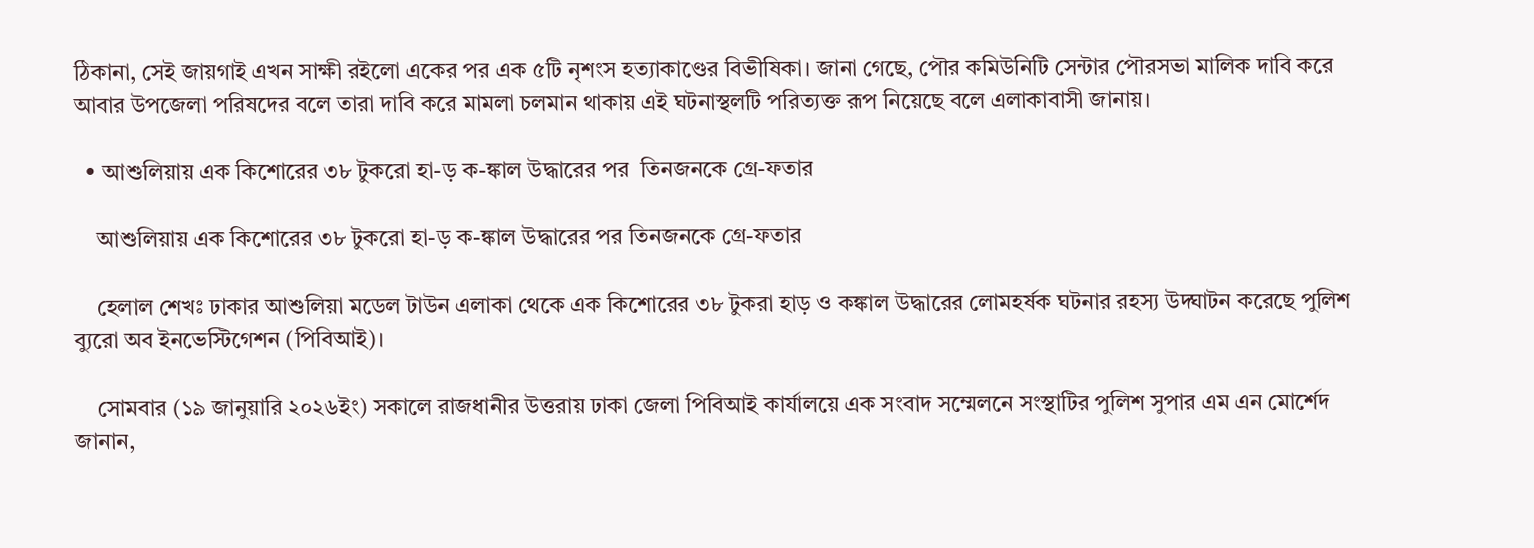ঠিকানা, সেই জায়গাই এখন সাক্ষী রইলো একের পর এক ৫টি নৃশংস হত্যাকাণ্ডের বিভীষিকা। জানা গেছে, পৌর কমিউনিটি সেন্টার পৌরসভা মালিক দাবি করে আবার উপজেলা পরিষদের বলে তারা দাবি করে মামলা চলমান থাকায় এই ঘটনাস্থলটি পরিত্যক্ত রূপ নিয়েছে বলে এলাকাবাসী জানায়।

  • আশুলিয়ায় এক কিশোরের ৩৮ টুকরো হা-ড় ক-ঙ্কাল উদ্ধারের পর  তিনজনকে গ্রে-ফতার

    আশুলিয়ায় এক কিশোরের ৩৮ টুকরো হা-ড় ক-ঙ্কাল উদ্ধারের পর তিনজনকে গ্রে-ফতার

    হেলাল শেখঃ ঢাকার আশুলিয়া মডেল টাউন এলাকা থেকে এক কিশোরের ৩৮ টুকরা হাড় ও কঙ্কাল উদ্ধারের লোমহর্ষক ঘটনার রহস্য উদ্ঘাটন করেছে পুলিশ ব্যুরো অব ইনভেস্টিগেশন (পিবিআই)।

    সোমবার (১৯ জানুয়ারি ২০২৬ইং) সকালে রাজধানীর উত্তরায় ঢাকা জেলা পিবিআই কার্যালয়ে এক সংবাদ সম্মেলনে সংস্থাটির পুলিশ সুপার এম এন মোর্শেদ জানান,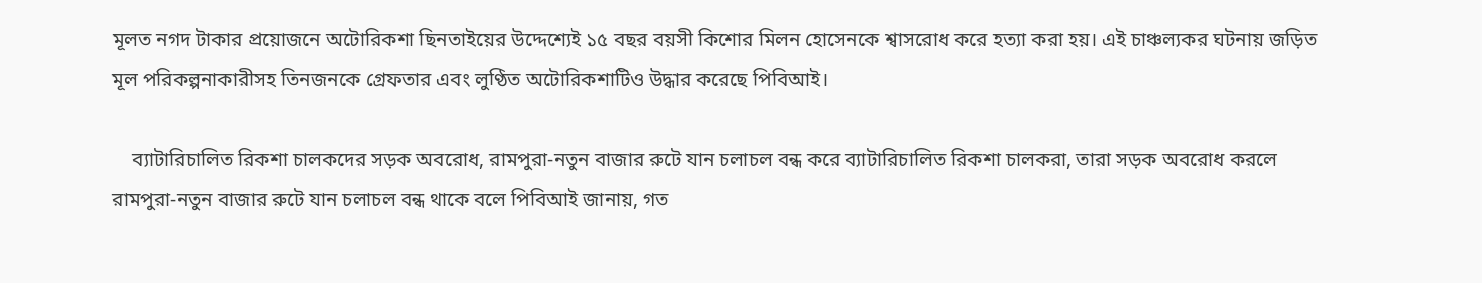মূলত নগদ টাকার প্রয়োজনে অটোরিকশা ছিনতাইয়ের উদ্দেশ্যেই ১৫ বছর বয়সী কিশোর মিলন হোসেনকে শ্বাসরোধ করে হত্যা করা হয়। এই চাঞ্চল্যকর ঘটনায় জড়িত মূল পরিকল্পনাকারীসহ তিনজনকে গ্রেফতার এবং লুণ্ঠিত অটোরিকশাটিও উদ্ধার করেছে পিবিআই।

    ব্যাটারিচালিত রিকশা চালকদের সড়ক অবরোধ, রামপুরা-নতুন বাজার রুটে যান চলাচল বন্ধ করে ব্যাটারিচালিত রিকশা চালকরা, তারা সড়ক অবরোধ করলে রামপুরা-নতুন বাজার রুটে যান চলাচল বন্ধ থাকে বলে পিবিআই জানায়, গত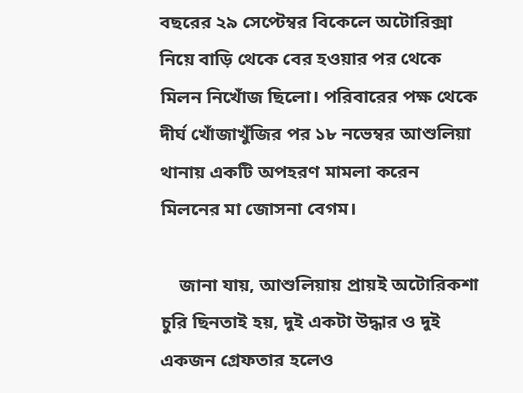বছরের ২৯ সেপ্টেম্বর বিকেলে অটোরিক্সা নিয়ে বাড়ি থেকে বের হওয়ার পর থেকে মিলন নিখোঁজ ছিলো। পরিবারের পক্ষ থেকে দীর্ঘ খোঁজাখুঁজির পর ১৮ নভেম্বর আশুলিয়া থানায় একটি অপহরণ মামলা করেন মিলনের মা জোসনা বেগম।

    জানা যায়, আশুলিয়ায় প্রায়ই অটোরিকশা চুরি ছিনতাই হয়, দুই একটা উদ্ধার ও দুই একজন গ্রেফতার হলেও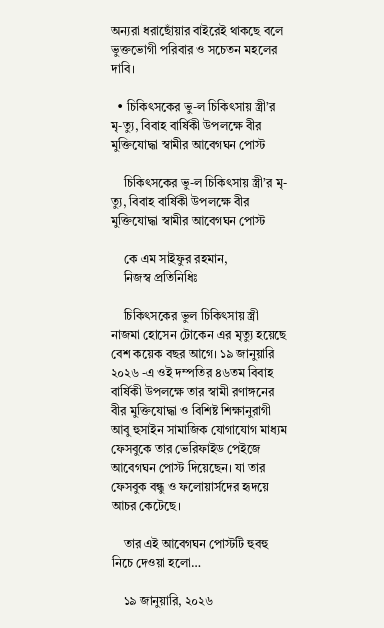অন্যরা ধরাছোঁয়ার বাইরেই থাকছে বলে ভুক্তভোগী পরিবার ও সচেতন মহলের দাবি।

  • চিকিৎসকের ভু-ল চিকিৎসায় স্ত্রী’র মৃ-ত্যু, বিবাহ বার্ষিকী উপলক্ষে বীর মুক্তিযোদ্ধা স্বামীর আবেগঘন পোস্ট

    চিকিৎসকের ভু-ল চিকিৎসায় স্ত্রী’র মৃ-ত্যু, বিবাহ বার্ষিকী উপলক্ষে বীর মুক্তিযোদ্ধা স্বামীর আবেগঘন পোস্ট

    কে এম সাইফুর রহমান,
    নিজস্ব প্রতিনিধিঃ

    চিকিৎসকের ভুল চিকিৎসায় স্ত্রী নাজমা হোসেন টোকেন এর মৃত্যু হয়েছে বেশ কয়েক বছর আগে। ১৯ জানুয়ারি ২০২৬ -এ ওই দম্পতির ৪৬তম বিবাহ বার্ষিকী উপলক্ষে তার স্বামী রণাঙ্গনের বীর মুক্তিযোদ্ধা ও বিশিষ্ট শিক্ষানুরাগী আবু হুসাইন সামাজিক যোগাযোগ মাধ্যম ফেসবুকে তার ভেরিফাইড পেইজে আবেগঘন পোস্ট দিয়েছেন। যা তার ফেসবুক বন্ধু ও ফলোয়ার্সদের হৃদয়ে আচর কেটেছে।

    তার এই আবেগঘন পোস্টটি হুবহু নিচে দেওয়া হলো…

    ১৯ জানুয়ারি, ২০২৬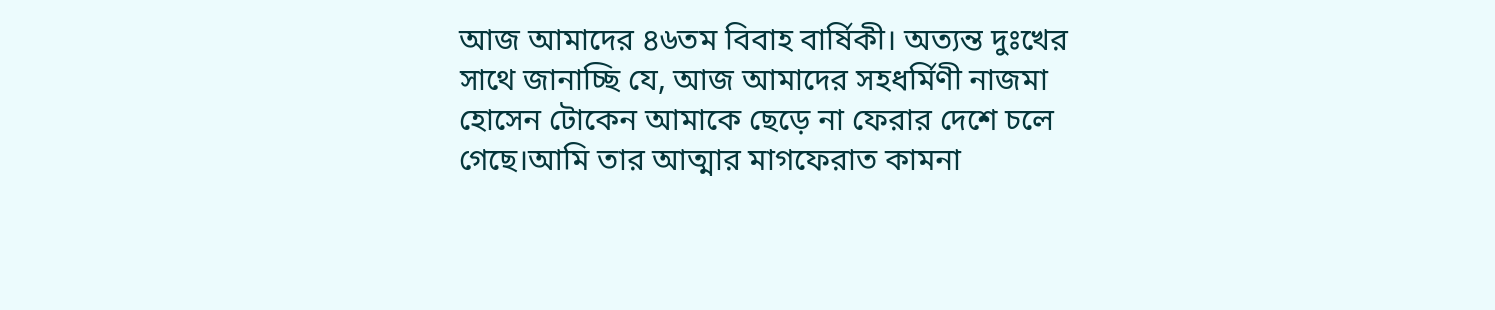আজ আমাদের ৪৬তম বিবাহ বার্ষিকী। অত্যন্ত দুঃখের সাথে জানাচ্ছি যে, আজ আমাদের সহধর্মিণী নাজমা হোসেন টোকেন আমাকে ছেড়ে না ফেরার দেশে চলে গেছে।আমি তার আত্মার মাগফেরাত কামনা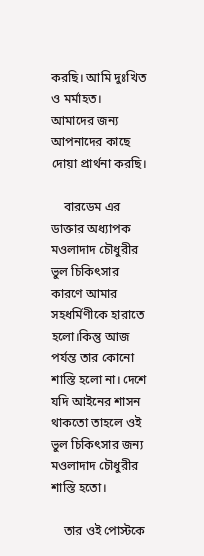করছি। আমি দুঃখিত ও মর্মাহত। আমাদের জন্য আপনাদের কাছে দোয়া প্রার্থনা করছি।

    বারডেম এর ডাক্তার অধ্যাপক মওলাদাদ চৌধুরীর ভুল চিকিৎসার কারণে আমার সহধর্মিণীকে হারাতে হলো।কিন্তু আজ পর্যন্ত তার কোনো শাস্তি হলো না। দেশে যদি আইনের শাসন থাকতো তাহলে ওই ভুল চিকিৎসার জন্য মওলাদাদ চৌধুরীর শাস্তি হতো।

    তার ওই পোস্টকে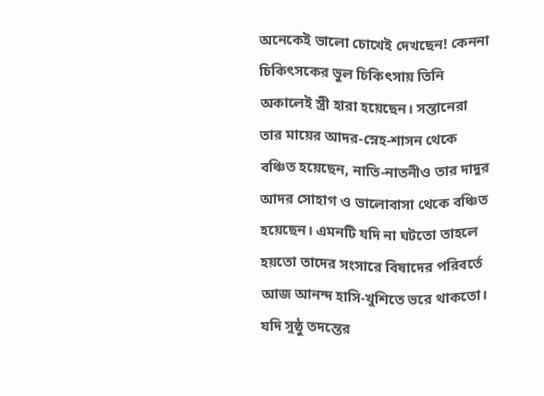অনেকেই ভালো চোখেই দেখছেন! কেননা চিকিৎসকের ভুল চিকিৎসায় তিনি অকালেই স্ত্রী হারা হয়েছেন। সন্তানেরা তার মায়ের আদর-স্নেহ-শাসন থেকে বঞ্চিত হয়েছেন, নাতি-নাতনীও তার দাদুর আদর সোহাগ ও ভালোবাসা থেকে বঞ্চিত হয়েছেন। এমনটি যদি না ঘটতো তাহলে হয়তো তাদের সংসারে বিষাদের পরিবর্তে আজ আনন্দ হাসি-খুশিতে ভরে থাকতো। যদি সুষ্ঠু তদন্তের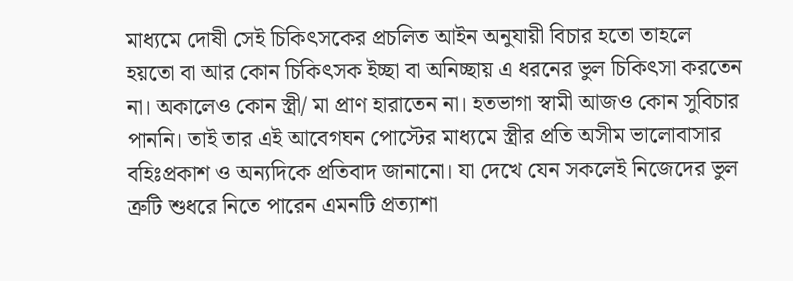মাধ্যমে দোষী সেই চিকিৎসকের প্রচলিত আইন অনুযায়ী বিচার হতো তাহলে হয়তো বা আর কোন চিকিৎসক ইচ্ছা বা অনিচ্ছায় এ ধরনের ভুল চিকিৎসা করতেন না। অকালেও কোন স্ত্রী/ মা প্রাণ হারাতেন না। হতভাগা স্বামী আজও কোন সুবিচার পাননি। তাই তার এই আবেগঘন পোস্টের মাধ্যমে স্ত্রীর প্রতি অসীম ভালোবাসার বহিঃপ্রকাশ ও অন্যদিকে প্রতিবাদ জানানো। যা দেখে যেন সকলেই নিজেদের ভুল ত্রুটি শুধরে নিতে পারেন এমনটি প্রত্যাশা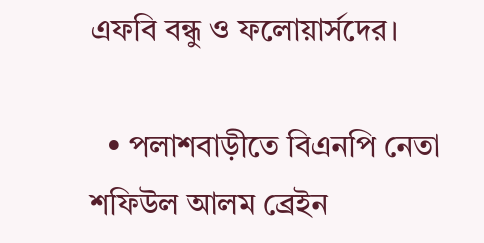এফবি বন্ধু ও ফলোয়ার্সদের।

  • পলাশবাড়ীতে বিএনপি নেতা শফিউল আলম ব্রেইন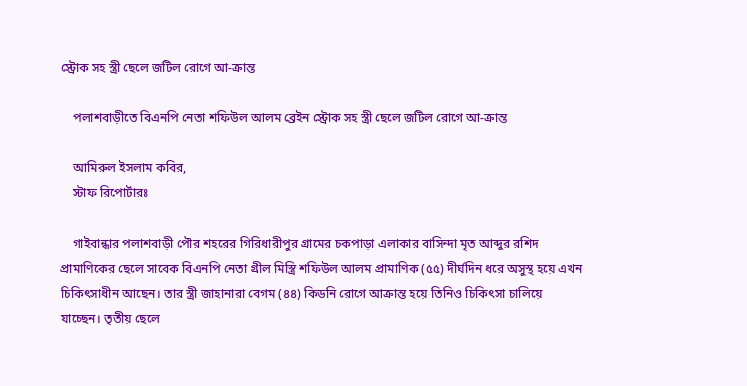স্ট্রোক সহ স্ত্রী ছেলে জটিল রোগে আ-ক্রান্ত

    পলাশবাড়ীতে বিএনপি নেতা শফিউল আলম ব্রেইন স্ট্রোক সহ স্ত্রী ছেলে জটিল রোগে আ-ক্রান্ত

    আমিরুল ইসলাম কবির,
    স্টাফ রিপোর্টারঃ

    গাইবান্ধার পলাশবাড়ী পৌর শহরের গিরিধারীপুর গ্রামের চকপাড়া এলাকার বাসিন্দা মৃত আব্দুর রশিদ প্রামাণিকের ছেলে সাবেক বিএনপি নেতা গ্রীল মিস্ত্রি শফিউল আলম প্রামাণিক (৫৫) দীর্ঘদিন ধরে অসুস্থ হয়ে এখন চিকিৎসাধীন আছেন। তার স্ত্রী জাহানারা বেগম (৪৪) কিডনি রোগে আক্রান্ত হয়ে তিনিও চিকিৎসা চালিয়ে যাচ্ছেন। তৃতীয় ছেলে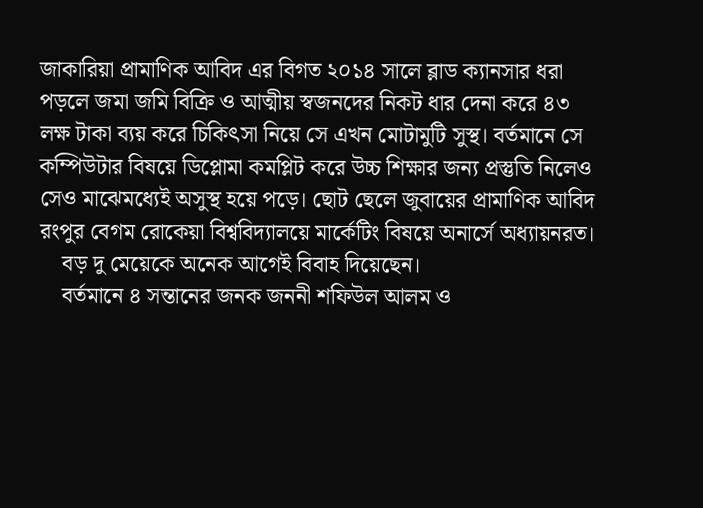জাকারিয়া প্রামাণিক আবিদ এর বিগত ২০১৪ সালে ব্লাড ক্যানসার ধরা পড়লে জমা জমি বিক্রি ও আত্মীয় স্বজনদের নিকট ধার দেনা করে ৪৩ লক্ষ টাকা ব্যয় করে চিকিৎসা নিয়ে সে এখন মোটামুটি সুস্থ। বর্তমানে সে কম্পিউটার বিষয়ে ডিপ্লোমা কমপ্লিট করে উচ্চ শিক্ষার জন্য প্রস্তুতি নিলেও সেও মাঝেমধ্যেই অসুস্থ হয়ে পড়ে। ছোট ছেলে জুবায়ের প্রামাণিক আবিদ রংপুর বেগম রোকেয়া বিশ্ববিদ্যালয়ে মার্কেটিং বিষয়ে অনার্সে অধ্যায়নরত।
    বড় দু মেয়েকে অনেক আগেই বিবাহ দিয়েছেন।
    বর্তমানে ৪ সন্তানের জনক জননী শফিউল আলম ও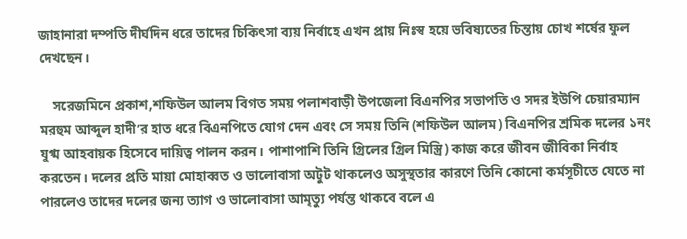জাহানারা দম্পতি দীর্ঘদিন ধরে তাদের চিকিৎসা ব্যয় নির্বাহে এখন প্রায় নিঃস্ব হয়ে ভবিষ্যতের চিন্তায় চোখ শর্ষের ফুল দেখছেন।

    সরেজমিনে প্রকাশ,শফিউল আলম বিগত সময় পলাশবাড়ী উপজেলা বিএনপির সভাপতি ও সদর ইউপি চেয়ারম্যান মরহুম আব্দুল হাদী’র হাত ধরে বিএনপিতে যোগ দেন এবং সে সময় তিনি (শফিউল আলম) বিএনপির শ্রমিক দলের ১নং যুগ্ম আহবায়ক হিসেবে দায়িত্ব পালন করন। পাশাপাশি তিনি গ্রিলের গ্রিল মিস্ত্রি) কাজ করে জীবন জীবিকা নির্বাহ করতেন। দলের প্রতি মায়া মোহাব্বত ও ভালোবাসা অটুট থাকলেও অসুস্থতার কারণে তিনি কোনো কর্মসূচীতে যেতে না পারলেও তাদের দলের জন্য ত্যাগ ও ভালোবাসা আমৃত্যু পর্যন্ত থাকবে বলে এ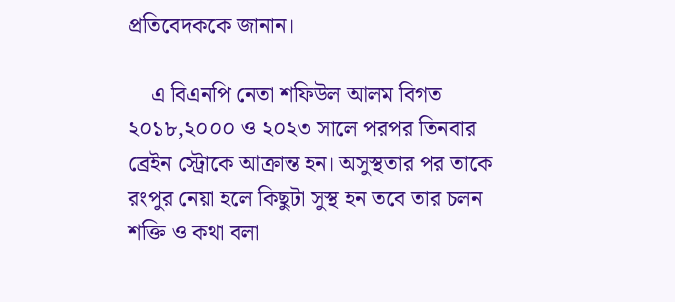প্রতিবেদককে জানান।

    এ বিএনপি নেতা শফিউল আলম বিগত ২০১৮,২০০০ ও ২০২৩ সালে পরপর তিনবার ব্রেইন স্ট্রোকে আক্রান্ত হন। অসুস্থতার পর তাকে রংপুর নেয়া হলে কিছুটা সুস্থ হন তবে তার চলন শক্তি ও কথা বলা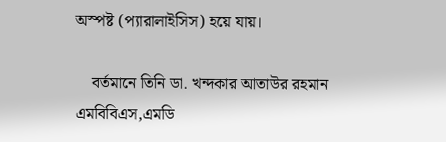অস্পষ্ট (প্যারালাইসিস) হয়ে যায়।

    বর্তমানে তিনি ডা. খন্দকার আতাউর রহমান এমবিবিএস,এমডি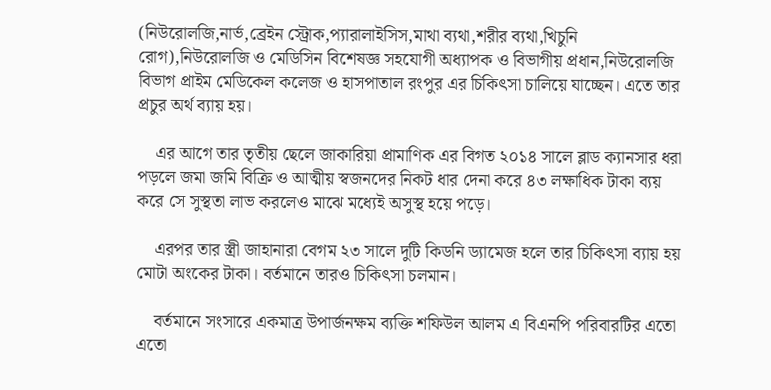(নিউরোলজি,নার্ভ,ব্রেইন স্ট্রোক,প্যারালাইসিস,মাথা ব্যথা,শরীর ব্যথা,খিচুনি রোগ),নিউরোলজি ও মেডিসিন বিশেষজ্ঞ সহযোগী অধ্যাপক ও বিভাগীয় প্রধান,নিউরোলজি বিভাগ প্রাইম মেডিকেল কলেজ ও হাসপাতাল রংপুর এর চিকিৎসা চালিয়ে যাচ্ছেন। এতে তার প্রচুর অর্থ ব্যায় হয়।

    এর আগে তার তৃতীয় ছেলে জাকারিয়া প্রামাণিক এর বিগত ২০১৪ সালে ব্লাড ক্যানসার ধরা পড়লে জমা জমি বিক্রি ও আত্মীয় স্বজনদের নিকট ধার দেনা করে ৪৩ লক্ষাধিক টাকা ব্যয় করে সে সুস্থতা লাভ করলেও মাঝে মধ্যেই অসুস্থ হয়ে পড়ে।

    এরপর তার স্ত্রী জাহানারা বেগম ২৩ সালে দুটি কিডনি ড্যামেজ হলে তার চিকিৎসা ব্যায় হয় মোটা অংকের টাকা। বর্তমানে তারও চিকিৎসা চলমান।

    বর্তমানে সংসারে একমাত্র উপার্জনক্ষম ব্যক্তি শফিউল আলম এ বিএনপি পরিবারটির এতো এতো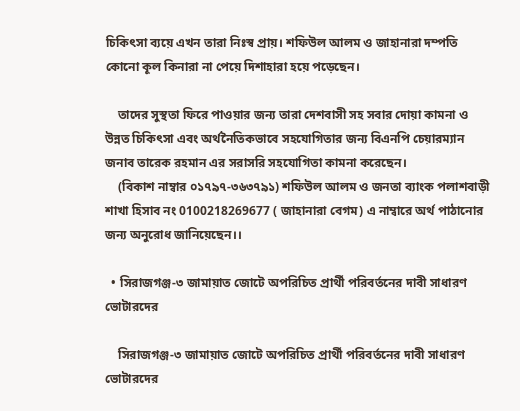চিকিৎসা ব্যয়ে এখন তারা নিঃস্ব প্রায়। শফিউল আলম ও জাহানারা দম্পতি কোনো কূল কিনারা না পেয়ে দিশাহারা হয়ে পড়েছেন।

    তাদের সুস্থতা ফিরে পাওয়ার জন্য তারা দেশবাসী সহ সবার দোয়া কামনা ও উন্নত চিকিৎসা এবং অর্থনৈতিকভাবে সহযোগিতার জন্য বিএনপি চেয়ারম্যান জনাব তারেক রহমান এর সরাসরি সহযোগিতা কামনা করেছেন।
    (বিকাশ নাম্বার ০১৭৯৭-৩৬৩৭৯১) শফিউল আলম ও জনতা ব্যাংক পলাশবাড়ী শাখা হিসাব নং 0100218269677 ( জাহানারা বেগম) এ নাম্বারে অর্থ পাঠানোর জন্য অনুরোধ জানিয়েছেন।।

  • সিরাজগঞ্জ-৩ জামায়াত জোটে অপরিচিত প্রার্থী পরিবর্তনের দাবী সাধারণ ভোটারদের

    সিরাজগঞ্জ-৩ জামায়াত জোটে অপরিচিত প্রার্থী পরিবর্তনের দাবী সাধারণ ভোটারদের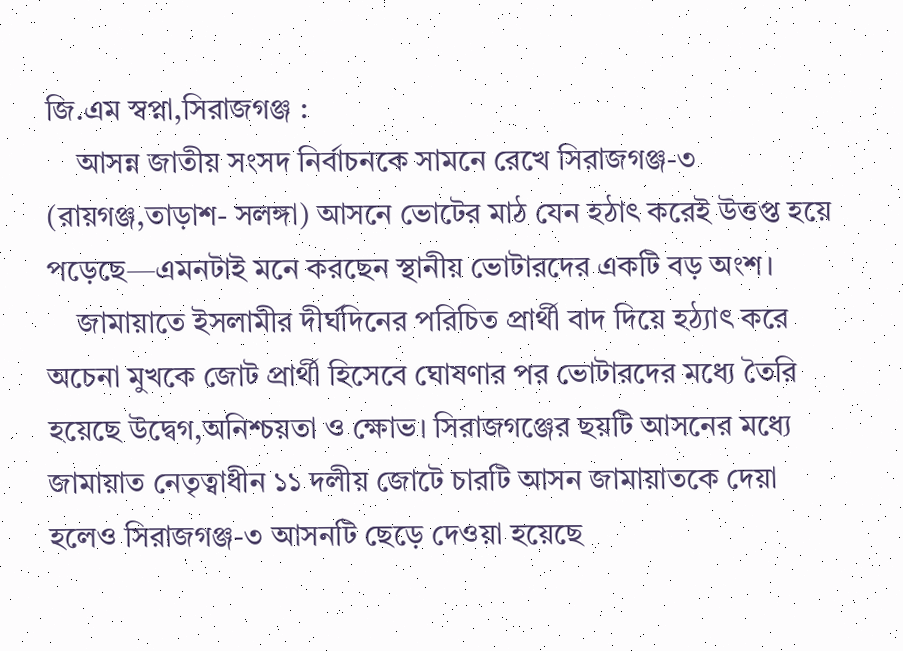জি.এম স্বপ্না,সিরাজগঞ্জ :
    আসন্ন জাতীয় সংসদ নির্বাচনকে সামনে রেখে সিরাজগঞ্জ-৩ (রায়গঞ্জ,তাড়াশ- সলঙ্গা) আসনে ভোটের মাঠ যেন হঠাৎ করেই উত্তপ্ত হয়ে পড়েছে—এমনটাই মনে করছেন স্থানীয় ভোটারদের একটি বড় অংশ।
    জামায়াতে ইসলামীর দীর্ঘদিনের পরিচিত প্রার্থী বাদ দিয়ে হঠ্যাৎ করে অচেনা মুখকে জোট প্রার্থী হিসেবে ঘোষণার পর ভোটারদের মধ্যে তৈরি হয়েছে উদ্বেগ,অনিশ্চয়তা ও ক্ষোভ। সিরাজগঞ্জের ছয়টি আসনের মধ্যে জামায়াত নেতৃত্বাধীন ১১ দলীয় জোটে চারটি আসন জামায়াতকে দেয়া হলেও সিরাজগঞ্জ-৩ আসনটি ছেড়ে দেওয়া হয়েছে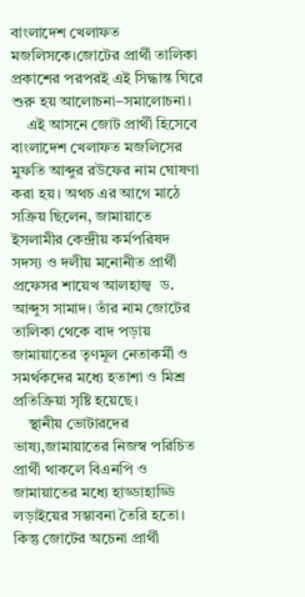বাংলাদেশ খেলাফত মজলিসকে।জোটের প্রার্থী তালিকা প্রকাশের পরপরই এই সিদ্ধান্ত ঘিরে শুরু হয় আলোচনা–সমালোচনা।
    এই আসনে জোট প্রার্থী হিসেবে বাংলাদেশ খেলাফত মজলিসের মুফতি আব্দুর রউফের নাম ঘোষণা করা হয়। অথচ এর আগে মাঠে সক্রিয় ছিলেন, জামায়াতে ইসলামীর কেন্দ্রীয় কর্মপরিষদ সদস্য ও দলীয় মনোনীত প্রার্থী প্রফেসর শায়েখ আলহাজ্ব  ড. আব্দুস সামাদ। তাঁর নাম জোটের তালিকা থেকে বাদ পড়ায় জামায়াতের তৃণমূল নেতাকর্মী ও সমর্থকদের মধ্যে হতাশা ও মিশ্র প্রতিক্রিয়া সৃষ্টি হয়েছে।
    স্থানীয় ভোটারদের ভাষ্য,জামায়াতের নিজস্ব পরিচিত প্রার্থী থাকলে বিএনপি ও জামায়াতের মধ্যে হাড্ডাহাড্ডি লড়াইয়ের সম্ভাবনা তৈরি হতো। কিন্তু জোটের অচেনা প্রার্থী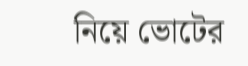নিয়ে ভোটের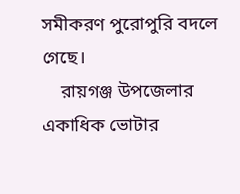সমীকরণ পুরোপুরি বদলে গেছে।
    রায়গঞ্জ উপজেলার একাধিক ভোটার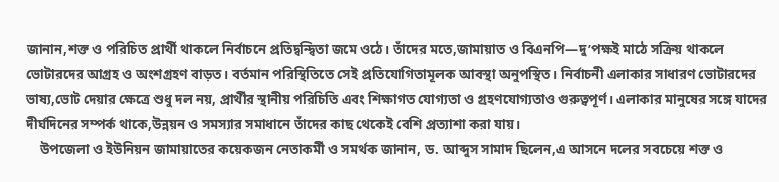জানান,শক্ত ও পরিচিত প্রার্থী থাকলে নির্বাচনে প্রতিদ্বন্দ্বিতা জমে ওঠে। তাঁদের মতে,জামায়াত ও বিএনপি—দু’পক্ষই মাঠে সক্রিয় থাকলে ভোটারদের আগ্রহ ও অংশগ্রহণ বাড়ত। বর্তমান পরিস্থিতিতে সেই প্রতিযোগিতামূলক আবস্থা অনুপস্থিত। নির্বাচনী এলাকার সাধারণ ভোটারদের ভাষ্য,ভোট দেয়ার ক্ষেত্রে শুধু দল নয়, প্রার্থীর স্থানীয় পরিচিতি এবং শিক্ষাগত যোগ্যতা ও গ্রহণযোগ্যতাও গুরুত্বপূর্ণ। এলাকার মানুষের সঙ্গে যাদের দীর্ঘদিনের সম্পর্ক থাকে,উন্নয়ন ও সমস্যার সমাধানে তাঁদের কাছ থেকেই বেশি প্রত্যাশা করা যায়।
    উপজেলা ও ইউনিয়ন জামায়াতের কয়েকজন নেতাকর্মী ও সমর্থক জানান, ড. আব্দুস সামাদ ছিলেন,এ আসনে দলের সবচেয়ে শক্ত ও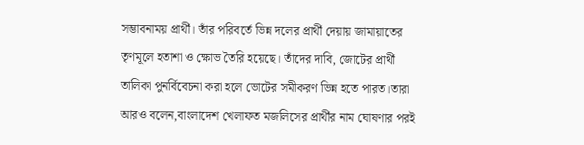সম্ভাবনাময় প্রার্থী। তাঁর পরিবর্তে ভিন্ন দলের প্রার্থী দেয়ায় জামায়াতের তৃণমূলে হতাশা ও ক্ষোভ তৈরি হয়েছে। তাঁদের দাবি, জোটের প্রার্থী তালিকা পুনর্বিবেচনা করা হলে ভোটের সমীকরণ ভিন্ন হতে পারত।তারা আরও বলেন,বাংলাদেশ খেলাফত মজলিসের প্রার্থীর নাম ঘোষণার পরই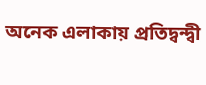অনেক এলাকায় প্রতিদ্বন্দ্বী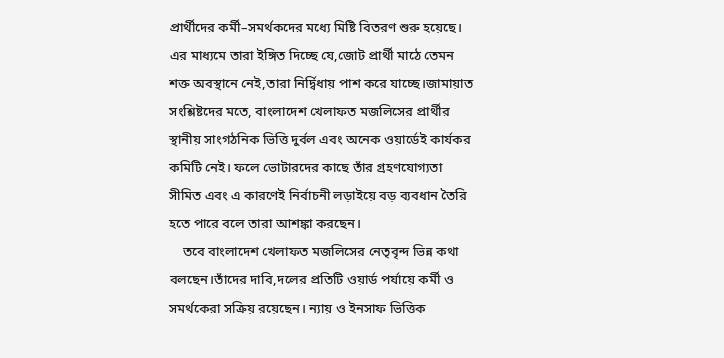প্রার্থীদের কর্মী–সমর্থকদের মধ্যে মিষ্টি বিতরণ শুরু হয়েছে। এর মাধ্যমে তারা ইঙ্গিত দিচ্ছে যে,জোট প্রার্থী মাঠে তেমন শক্ত অবস্থানে নেই,তারা নির্দ্বিধায় পাশ করে যাচ্ছে।জামায়াত সংশ্লিষ্টদের মতে, বাংলাদেশ খেলাফত মজলিসের প্রার্থীর স্থানীয় সাংগঠনিক ভিত্তি দুর্বল এবং অনেক ওয়ার্ডেই কার্যকর কমিটি নেই। ফলে ভোটারদের কাছে তাঁর গ্রহণযোগ্যতা সীমিত এবং এ কারণেই নির্বাচনী লড়াইয়ে বড় ব্যবধান তৈরি হতে পারে বলে তারা আশঙ্কা করছেন।
    তবে বাংলাদেশ খেলাফত মজলিসের নেতৃবৃন্দ ভিন্ন কথা বলছেন।তাঁদের দাবি,দলের প্রতিটি ওয়ার্ড পর্যায়ে কর্মী ও সমর্থকেরা সক্রিয় রয়েছেন। ন্যায় ও ইনসাফ ভিত্তিক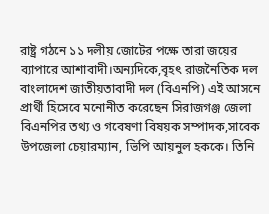রাষ্ট্র গঠনে ১১ দলীয় জোটের পক্ষে তারা জয়ের ব্যাপারে আশাবাদী।অন্যদিকে,বৃহৎ রাজনৈতিক দল বাংলাদেশ জাতীয়তাবাদী দল (বিএনপি) এই আসনে প্রার্থী হিসেবে মনোনীত করেছেন সিরাজগঞ্জ জেলা বিএনপির তথ্য ও গবেষণা বিষয়ক সম্পাদক,সাবেক উপজেলা চেয়ারম্যান, ভিপি আয়নুল হককে। তিনি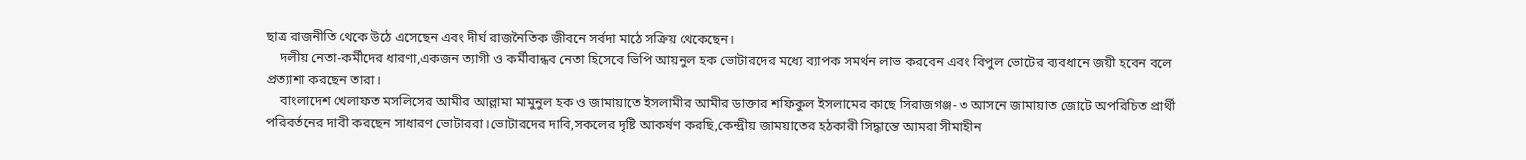ছাত্র রাজনীতি থেকে উঠে এসেছেন এবং দীর্ঘ রাজনৈতিক জীবনে সর্বদা মাঠে সক্রিয় থেকেছেন।
    দলীয় নেতা-কর্মীদের ধারণা,একজন ত্যাগী ও কর্মীবান্ধব নেতা হিসেবে ভিপি আয়নুল হক ভোটারদের মধ্যে ব্যাপক সমর্থন লাভ করবেন এবং বিপুল ভোটের ব্যবধানে জয়ী হবেন বলে প্রত্যাশা করছেন তারা।
    বাংলাদেশ খেলাফত মসলিসের আমীর আল্লামা মামুনুল হক ও জামায়াতে ইসলামীর আমীর ডাক্তার শফিকুল ইসলামের কাছে সিরাজগঞ্জ- ৩ আসনে জামায়াত জোটে অপরিচিত প্রার্থী পরিবর্তনের দাবী করছেন সাধারণ ভোটাররা।ভোটারদের দাবি,সকলের দৃষ্টি আকর্ষণ করছি,কেন্দ্রীয় জাময়াতের হঠকারী সিদ্ধান্তে আমরা সীমাহীন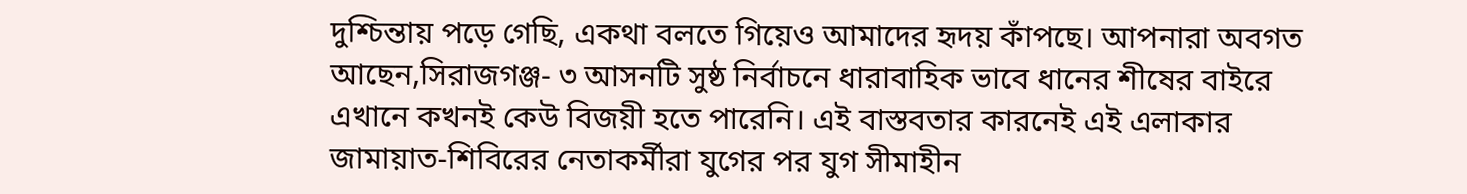দুশ্চিন্তায় পড়ে গেছি, একথা বলতে গিয়েও আমাদের হৃদয় কাঁপছে। আপনারা অবগত আছেন,সিরাজগঞ্জ- ৩ আসনটি সুষ্ঠ নির্বাচনে ধারাবাহিক ভাবে ধানের শীষের বাইরে এখানে কখনই কেউ বিজয়ী হতে পারেনি। এই বাস্তবতার কারনেই এই এলাকার জামায়াত-শিবিরের নেতাকর্মীরা যুগের পর যুগ সীমাহীন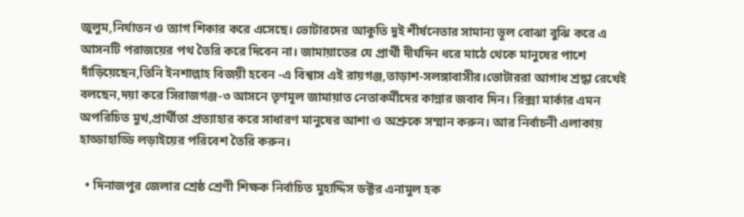জুলুম,নির্যাতন ও ত্যাগ শিকার করে এসেছে। ভোটারদের আকুতি দুই শীর্ষনেতার সামান্য ভূল বোঝা বুঝি করে এ আসনটি পরাজয়ের পথ তৈরি করে দিবেন না। জামায়াতের যে প্রার্থী দীর্ঘদিন ধরে মাঠে থেকে মানুষের পাশে দাঁড়িয়েছেন,তিনি ইনশাল্লাহ বিজয়ী হবেন -এ বিশ্বাস এই রায়গঞ্জ,তাড়াশ-সলঙ্গাবাসীর।ভোটাররা আগাধ শ্রদ্ধা রেখেই বলছেন,দয়া করে সিরাজগঞ্জ-৩ আসনে তৃণমূল জামায়াত নেতাকর্মীদের কান্নার জবাব দিন। রিক্সা মার্কার এমন অপরিচিত মুখ,প্রার্থীতা প্রত্যাহার করে সাধারণ মানুষের আশা ও অশ্রুকে সম্মান করুন। আর নির্বাচনী এলাকায় হাড্ডাহাড্ডি লড়াইয়ের পরিবেশ তৈরি করুন।

  • দিনাজপুর জেলার শ্রেষ্ঠ শ্রেণী শিক্ষক নির্বাচিত মুহাদ্দিস ডক্টর এনামুল হক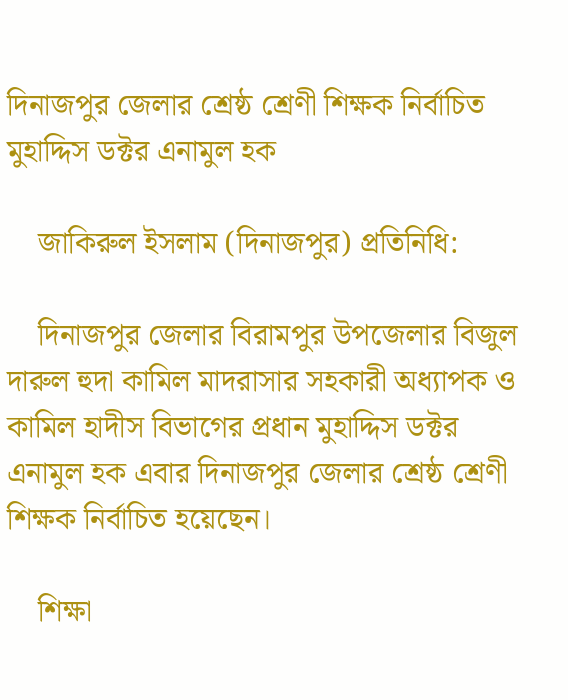দিনাজপুর জেলার শ্রেষ্ঠ শ্রেণী শিক্ষক নির্বাচিত মুহাদ্দিস ডক্টর এনামুল হক

    জাকিরুল ইসলাম (দিনাজপুর) প্রতিনিধি:

    দিনাজপুর জেলার বিরামপুর উপজেলার বিজুল দারুল হুদা কামিল মাদরাসার সহকারী অধ্যাপক ও কামিল হাদীস বিভাগের প্রধান মুহাদ্দিস ডক্টর এনামুল হক এবার দিনাজপুর জেলার শ্রেষ্ঠ শ্রেণী শিক্ষক নির্বাচিত হয়েছেন।

    শিক্ষা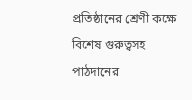প্রতিষ্ঠানের শ্রেণী কক্ষে বিশেষ গুরুত্বসহ পাঠদানের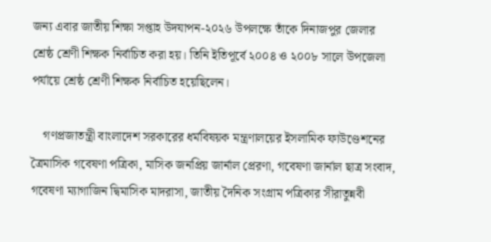জন্য এবার জাতীয় শিক্ষা সপ্তাহ উদযাপন-২০২৬ উপলক্ষে তাঁকে দিনাজপুর জেলার শ্রেষ্ঠ শ্রেণী শিক্ষক নির্বাচিত করা হয়। তিনি ইতিপূর্বে ২০০৪ ও ২০০৮ সালে উপজেলা পর্যায়ে শ্রেষ্ঠ শ্রেণী শিক্ষক নির্বাচিত হয়েছিলেন।

    গণপ্রজাতন্ত্রী বাংলাদেশ সরকারের ধর্মবিষয়ক মন্ত্রণালয়ের ইসলামিক ফাউণ্ডেশনের ত্রৈমাসিক গবেষণা পত্রিকা, মাসিক জনপ্রিয় জার্নাল প্রেরণা, গবেষণা জার্নাল ছাত্র সংবাদ, গবেষণা ম্যাগাজিন দ্বিমাসিক মাদরাসা, জাতীয় দৈনিক সংগ্রাম পত্রিকার সীরাতুন্নবী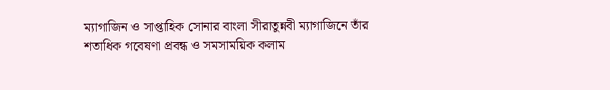ম্যাগাজিন ও সাপ্তাহিক সোনার বাংলা সীরাতুন্নবী ম্যাগাজিনে তাঁর শতাধিক গবেষণা প্রবন্ধ ও সমসাময়িক কলাম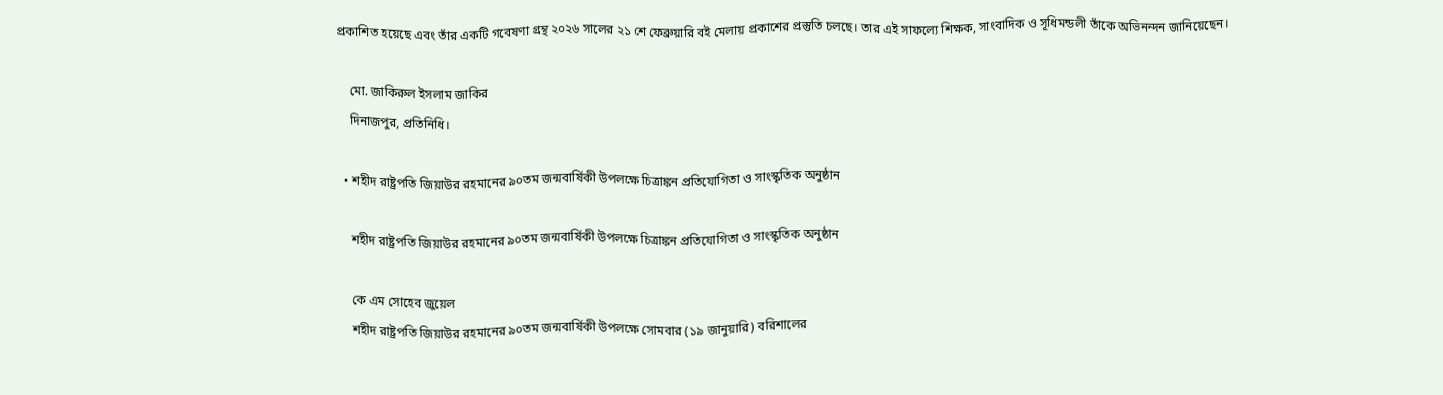প্রকাশিত হয়েছে এবং তাঁর একটি গবেষণা গ্রন্থ ২০২৬ সালের ২১ শে ফেব্রুয়ারি বই মেলায় প্রকাশের প্রস্তুতি চলছে। তার এই সাফল্যে শিক্ষক, সাংবাদিক ও সূধিমন্ডলী তাঁকে অভিনন্দন জানিয়েছেন।

    মো. জাকিরুল ইসলাম জাকির
    দিনাজপুর, প্রতিনিধি।

  • শহীদ রাষ্ট্রপতি জিয়াউর রহমানের ৯০তম জন্মবার্ষিকী উপলক্ষে চিত্রাঙ্কন প্রতিযোগিতা ও সাংস্কৃতিক অনুষ্ঠান

    শহীদ রাষ্ট্রপতি জিয়াউর রহমানের ৯০তম জন্মবার্ষিকী উপলক্ষে চিত্রাঙ্কন প্রতিযোগিতা ও সাংস্কৃতিক অনুষ্ঠান

    কে এম সোহেব জুয়েল
    শহীদ রাষ্ট্রপতি জিয়াউর রহমানের ৯০তম জন্মবার্ষিকী উপলক্ষে সোমবার (১৯ জানুয়ারি) বরিশালের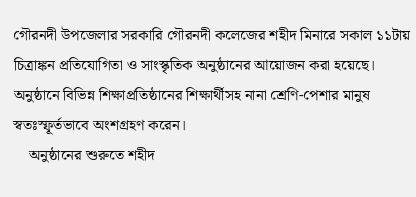গৌরনদী উপজেলার সরকারি গৌরনদী কলেজের শহীদ মিনারে সকাল ১১টায় চিত্রাঙ্কন প্রতিযোগিতা ও সাংস্কৃতিক অনুষ্ঠানের আয়োজন করা হয়েছে। অনুষ্ঠানে বিভিন্ন শিক্ষাপ্রতিষ্ঠানের শিক্ষার্থীসহ নানা শ্রেণি-পেশার মানুষ স্বতঃস্ফূর্তভাবে অংশগ্রহণ করেন।
    অনুষ্ঠানের শুরুতে শহীদ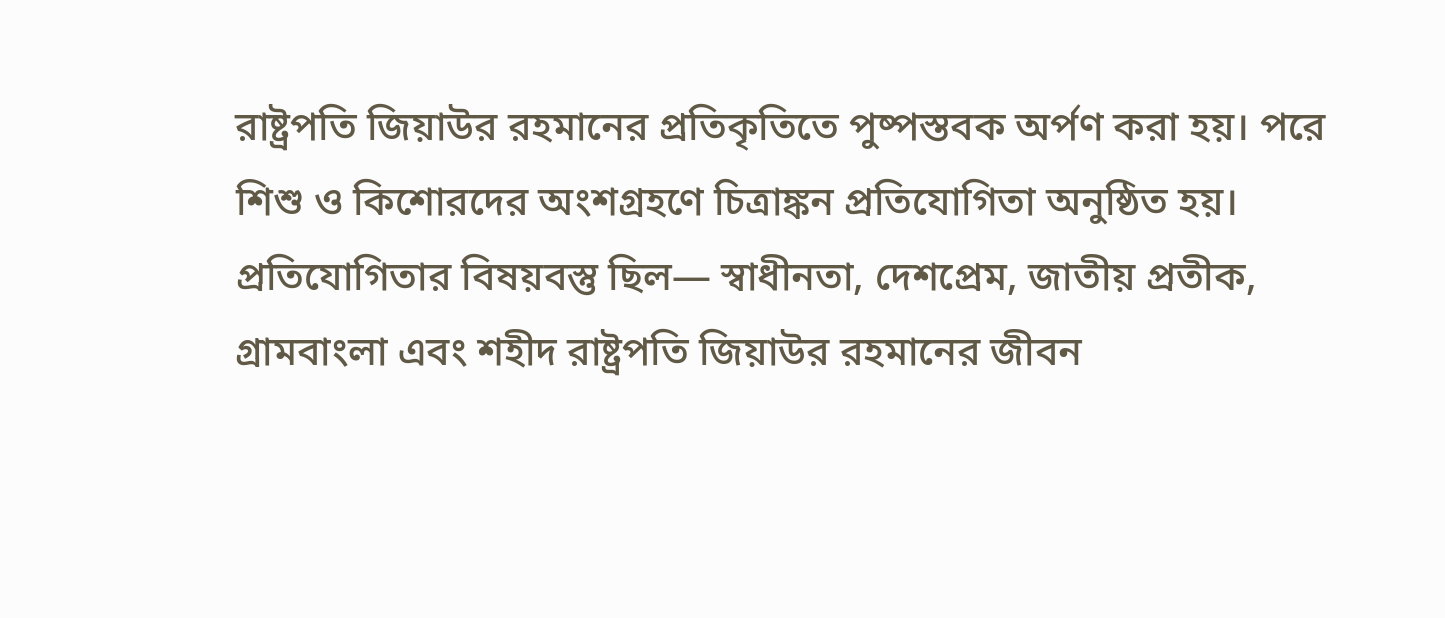রাষ্ট্রপতি জিয়াউর রহমানের প্রতিকৃতিতে পুষ্পস্তবক অর্পণ করা হয়। পরে শিশু ও কিশোরদের অংশগ্রহণে চিত্রাঙ্কন প্রতিযোগিতা অনুষ্ঠিত হয়। প্রতিযোগিতার বিষয়বস্তু ছিল— স্বাধীনতা, দেশপ্রেম, জাতীয় প্রতীক, গ্রামবাংলা এবং শহীদ রাষ্ট্রপতি জিয়াউর রহমানের জীবন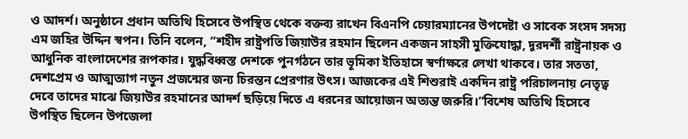ও আদর্শ। অনুষ্ঠানে প্রধান অতিথি হিসেবে উপস্থিত থেকে বক্তব্য রাখেন বিএনপি চেয়ারম্যানের উপদেষ্টা ও সাবেক সংসদ সদস্য এম জহির উদ্দিন স্বপন। তিনি বলেন, “শহীদ রাষ্ট্রপতি জিয়াউর রহমান ছিলেন একজন সাহসী মুক্তিযোদ্ধা, দূরদর্শী রাষ্ট্রনায়ক ও আধুনিক বাংলাদেশের রূপকার। যুদ্ধবিধ্বস্ত দেশকে পুনর্গঠনে তার ভূমিকা ইতিহাসে স্বর্ণাক্ষরে লেখা থাকবে। তার সততা, দেশপ্রেম ও আত্মত্যাগ নতুন প্রজন্মের জন্য চিরন্তন প্রেরণার উৎস। আজকের এই শিশুরাই একদিন রাষ্ট্র পরিচালনায় নেতৃত্ব দেবে তাদের মাঝে জিয়াউর রহমানের আদর্শ ছড়িয়ে দিতে এ ধরনের আয়োজন অত্যন্ত জরুরি।”বিশেষ অতিথি হিসেবে উপস্থিত ছিলেন উপজেলা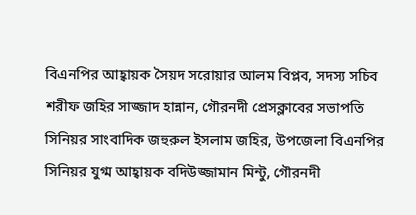বিএনপির আহ্বায়ক সৈয়দ সরোয়ার আলম বিপ্লব, সদস্য সচিব শরীফ জহির সাজ্জাদ হান্নান, গৌরনদী প্রেসক্লাবের সভাপতি সিনিয়র সাংবাদিক জহুরুল ইসলাম জহির, উপজেলা বিএনপির সিনিয়র যুগ্ম আহ্বায়ক বদিউজ্জামান মিন্টু, গৌরনদী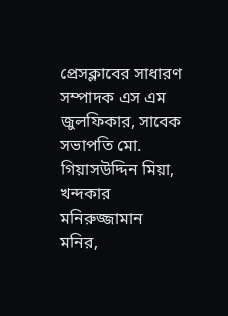প্রেসক্লাবের সাধারণ সম্পাদক এস এম জুলফিকার, সাবেক সভাপতি মো. গিয়াসউদ্দিন মিয়া, খন্দকার মনিরুজ্জামান মনির,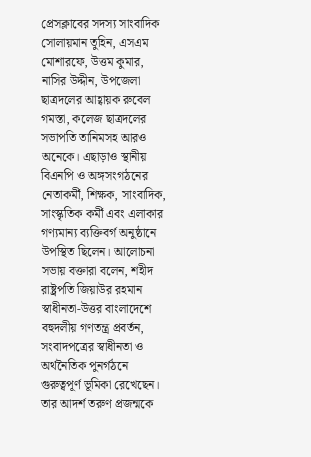প্রেসক্লাবের সদস্য সাংবাদিক সোলায়মান তুহিন, এসএম মোশারফে, উত্তম কুমার, নাসির উদ্দীন, উপজেলা ছাত্রদলের আহ্বায়ক রুবেল গমস্তা, কলেজ ছাত্রদলের সভাপতি তানিমসহ আরও অনেকে। এছাড়াও স্থানীয় বিএনপি ও অঙ্গসংগঠনের নেতাকর্মী, শিক্ষক, সাংবাদিক, সাংস্কৃতিক কর্মী এবং এলাকার গণ্যমান্য ব্যক্তিবর্গ অনুষ্ঠানে উপস্থিত ছিলেন। আলোচনা সভায় বক্তারা বলেন, শহীদ রাষ্ট্রপতি জিয়াউর রহমান স্বাধীনতা-উত্তর বাংলাদেশে বহুদলীয় গণতন্ত্র প্রবর্তন, সংবাদপত্রের স্বাধীনতা ও অর্থনৈতিক পুনর্গঠনে গুরুত্বপূর্ণ ভূমিকা রেখেছেন। তার আদর্শ তরুণ প্রজন্মকে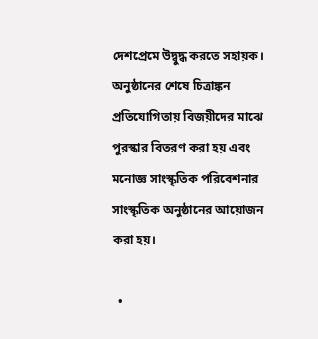দেশপ্রেমে উদ্বুদ্ধ করতে সহায়ক। অনুষ্ঠানের শেষে চিত্রাঙ্কন প্রতিযোগিতায় বিজয়ীদের মাঝে পুরস্কার বিতরণ করা হয় এবং মনোজ্ঞ সাংস্কৃতিক পরিবেশনার সাংস্কৃতিক অনুষ্ঠানের আয়োজন করা হয়।

  •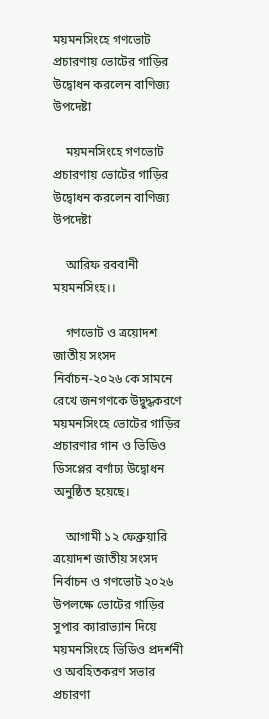ময়মনসিংহে গণভোট প্রচারণায় ভোটের গাড়ির উদ্বোধন করলেন বাণিজ্য উপদেষ্টা

    ময়মনসিংহে গণভোট প্রচারণায় ভোটের গাড়ির উদ্বোধন করলেন বাণিজ্য উপদেষ্টা

    আরিফ রববানী ময়মনসিংহ।।

    গণভোট ও ত্রয়োদশ জাতীয় সংসদ নির্বাচন-২০২৬ কে সামনে রেখে জনগণকে উদ্বুদ্ধকরণে ময়মনসিংহে ভোটের গাড়ির প্রচারণার গান ও ভিডিও ডিসপ্লের বর্ণাঢ্য উদ্বোধন অনুষ্ঠিত হয়েছে।

    আগামী ১২ ফেব্রুয়ারি ত্রয়োদশ জাতীয় সংসদ নির্বাচন ও গণভোট ২০২৬ উপলক্ষে ভোটের গাড়ির সুপার ক্যারাভ্যান দিয়ে ময়মনসিংহে ভিডিও প্রদর্শনী ও অবহিতকরণ সভার প্রচারণা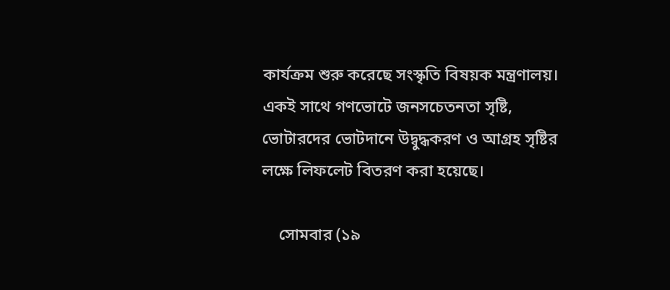কার্যক্রম শুরু করেছে সংস্কৃতি বিষয়ক মন্ত্রণালয়। একই সাথে গণভোটে জনসচেতনতা সৃষ্টি, ভোটারদের ভোটদানে উদ্বুদ্ধকরণ ও আগ্রহ সৃষ্টির লক্ষে লিফলেট বিতরণ করা হয়েছে।

    সোমবার (১৯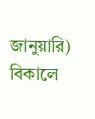জানুয়ারি) বিকালে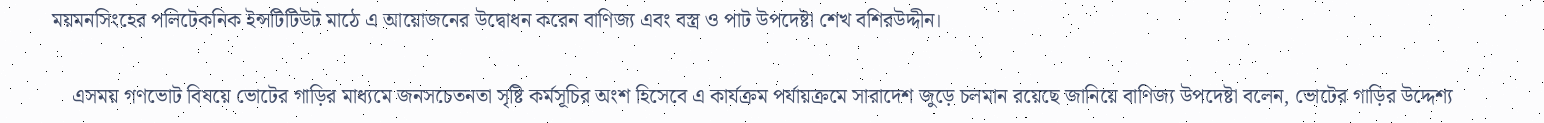ময়মনসিংহের পলিটেকনিক ইন্সটিটিউট মাঠে এ আয়োজনের উদ্বোধন করেন বাণিজ্য এবং বস্ত্র ও পাট উপদেষ্টা শেখ বশিরউদ্দীন।

    এসময় গণভোট বিষয়ে ভোটের গাড়ির মাধ্যমে জনসচেতনতা সৃষ্টি কর্মসূচির অংশ হিসেবে এ কার্যক্রম পর্যায়ক্রমে সারাদেশ জুড়ে চলমান রয়েছে জানিয়ে বাণিজ্য উপদেষ্টা বলেন, ভোটের গাড়ির উদ্দেশ্য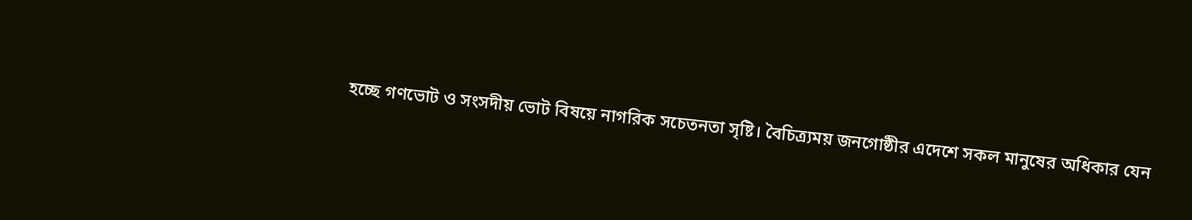হচ্ছে গণভোট ও সংসদীয় ভোট বিষয়ে নাগরিক সচেতনতা সৃষ্টি। বৈচিত্র্যময় জনগোষ্ঠীর এদেশে সকল মানুষের অধিকার যেন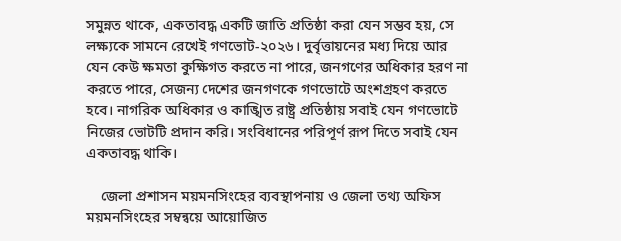সমুন্নত থাকে, একতাবদ্ধ একটি জাতি প্রতিষ্ঠা করা যেন সম্ভব হয়, সে লক্ষ্যকে সামনে রেখেই গণভোট-২০২৬। দুর্বৃত্তায়নের মধ্য দিয়ে আর যেন কেউ ক্ষমতা কুক্ষিগত করতে না পারে, জনগণের অধিকার হরণ না করতে পারে, সেজন্য দেশের জনগণকে গণভোটে অংশগ্রহণ করতে হবে। নাগরিক অধিকার ও কাঙ্খিত রাষ্ট্র প্রতিষ্ঠায় সবাই যেন গণভোটে নিজের ভোটটি প্রদান করি। সংবিধানের পরিপূর্ণ রূপ দিতে সবাই যেন একতাবদ্ধ থাকি।

    জেলা প্রশাসন ময়মনসিংহের ব্যবস্থাপনায় ও জেলা তথ্য অফিস ময়মনসিংহের সম্বন্বয়ে আয়োজিত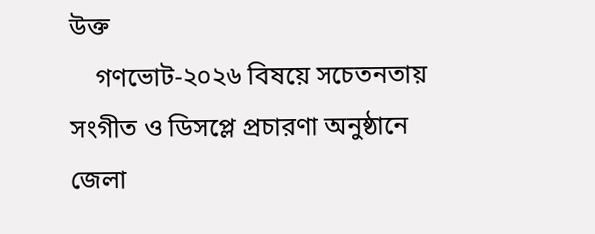উক্ত
    গণভোট-২০২৬ বিষয়ে সচেতনতায় সংগীত ও ডিসপ্লে প্রচারণা অনুষ্ঠানে জেলা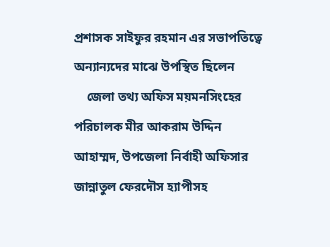প্রশাসক সাইফুর রহমান এর সভাপতিত্বে অন্যান্যদের মাঝে উপস্থিত ছিলেন
    জেলা তথ্য অফিস ময়মনসিংহের পরিচালক মীর আকরাম উদ্দিন আহাম্মদ, উপজেলা নির্বাহী অফিসার জান্নাতুল ফেরদৌস হ্যাপীসহ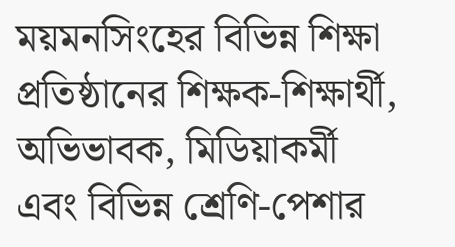ময়মনসিংহের বিভিন্ন শিক্ষা প্রতিষ্ঠানের শিক্ষক-শিক্ষার্থী, অভিভাবক, মিডিয়াকর্মী এবং বিভিন্ন শ্রেণি-পেশার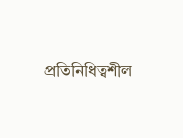প্রতিনিধিত্বশীল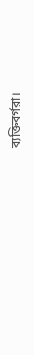ব্যক্তিবর্গরা।